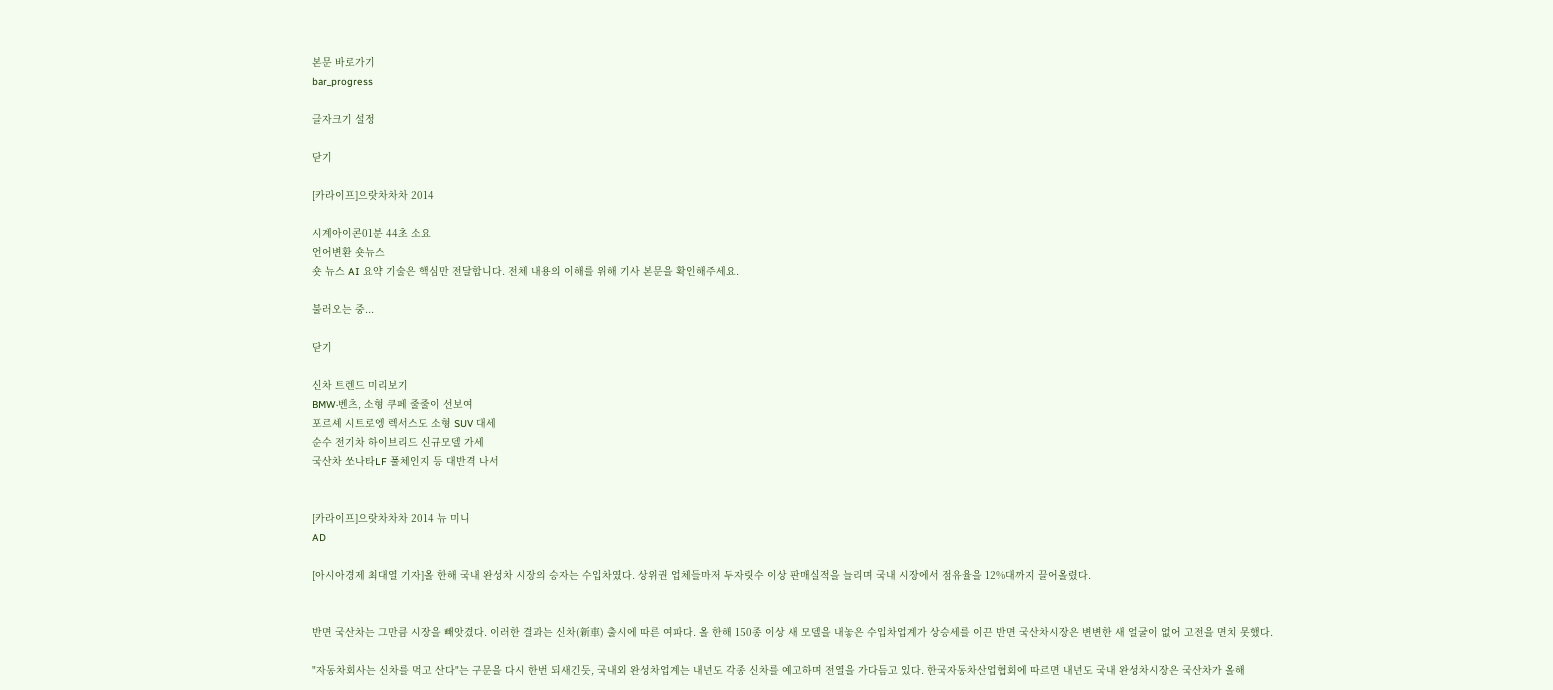본문 바로가기
bar_progress

글자크기 설정

닫기

[카라이프]으랏차차차 2014

시계아이콘01분 44초 소요
언어변환 숏뉴스
숏 뉴스 AI 요약 기술은 핵심만 전달합니다. 전체 내용의 이해를 위해 기사 본문을 확인해주세요.

불러오는 중...

닫기

신차 트렌드 미리보기
BMW·벤츠, 소형 쿠페 줄줄이 선보여
포르셰 시트로엥 렉서스도 소형 SUV 대세
순수 전기차 하이브리드 신규모델 가세
국산차 쏘나타LF 풀체인지 등 대반격 나서


[카라이프]으랏차차차 2014 뉴 미니
AD

[아시아경제 최대열 기자]올 한해 국내 완성차 시장의 승자는 수입차였다. 상위권 업체들마저 두자릿수 이상 판매실적을 늘리며 국내 시장에서 점유율을 12%대까지 끌어올렸다.


반면 국산차는 그만큼 시장을 빼앗겼다. 이러한 결과는 신차(新車) 출시에 따른 여파다. 올 한해 150종 이상 새 모델을 내놓은 수입차업계가 상승세를 이끈 반면 국산차시장은 변변한 새 얼굴이 없어 고전을 면치 못했다.

"자동차회사는 신차를 먹고 산다"는 구문을 다시 한번 되새긴듯, 국내외 완성차업계는 내년도 각종 신차를 예고하며 전열을 가다듬고 있다. 한국자동차산업협회에 따르면 내년도 국내 완성차시장은 국산차가 올해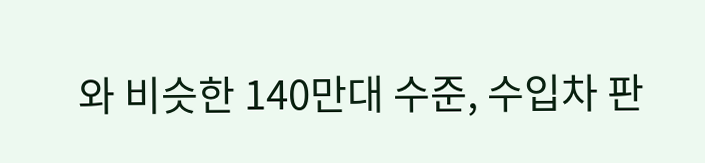와 비슷한 140만대 수준, 수입차 판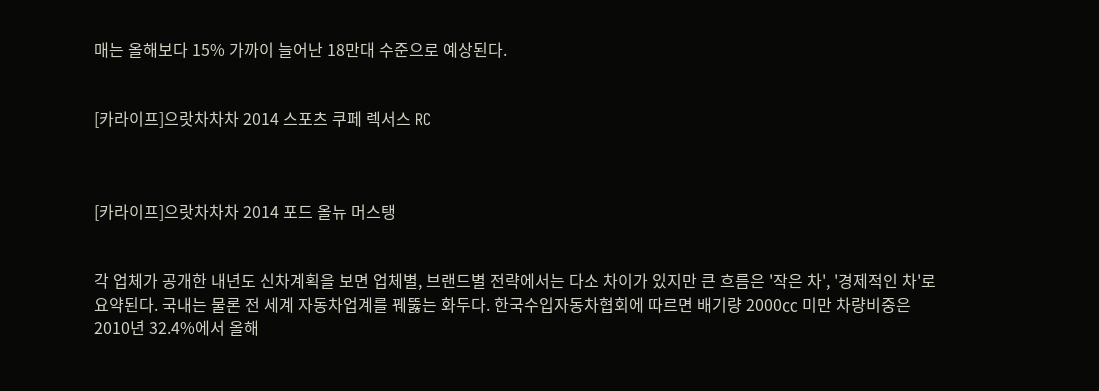매는 올해보다 15% 가까이 늘어난 18만대 수준으로 예상된다.


[카라이프]으랏차차차 2014 스포츠 쿠페 렉서스 RC



[카라이프]으랏차차차 2014 포드 올뉴 머스탱


각 업체가 공개한 내년도 신차계획을 보면 업체별, 브랜드별 전략에서는 다소 차이가 있지만 큰 흐름은 '작은 차', '경제적인 차'로 요약된다. 국내는 물론 전 세계 자동차업계를 꿰뚫는 화두다. 한국수입자동차협회에 따르면 배기량 2000㏄ 미만 차량비중은 2010년 32.4%에서 올해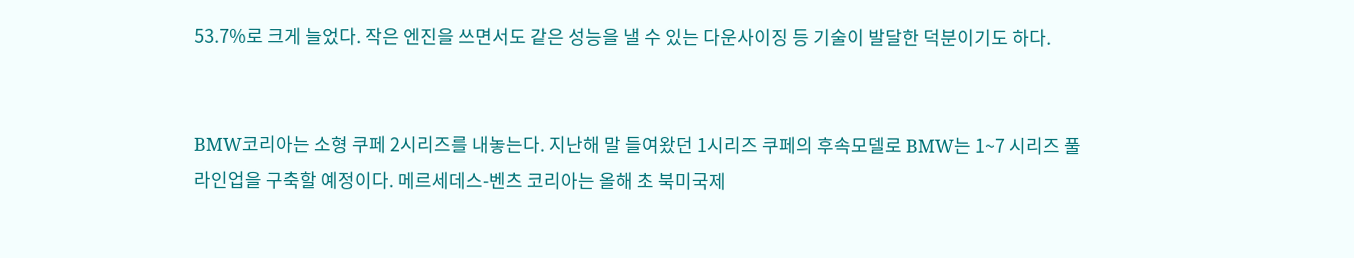53.7%로 크게 늘었다. 작은 엔진을 쓰면서도 같은 성능을 낼 수 있는 다운사이징 등 기술이 발달한 덕분이기도 하다.


BMW코리아는 소형 쿠페 2시리즈를 내놓는다. 지난해 말 들여왔던 1시리즈 쿠페의 후속모델로 BMW는 1~7 시리즈 풀 라인업을 구축할 예정이다. 메르세데스-벤츠 코리아는 올해 초 북미국제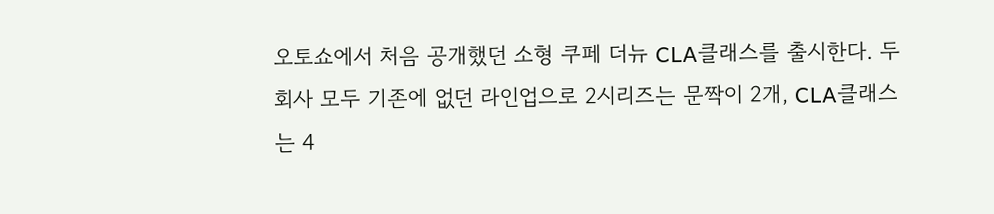오토쇼에서 처음 공개했던 소형 쿠페 더뉴 CLA클래스를 출시한다. 두 회사 모두 기존에 없던 라인업으로 2시리즈는 문짝이 2개, CLA클래스는 4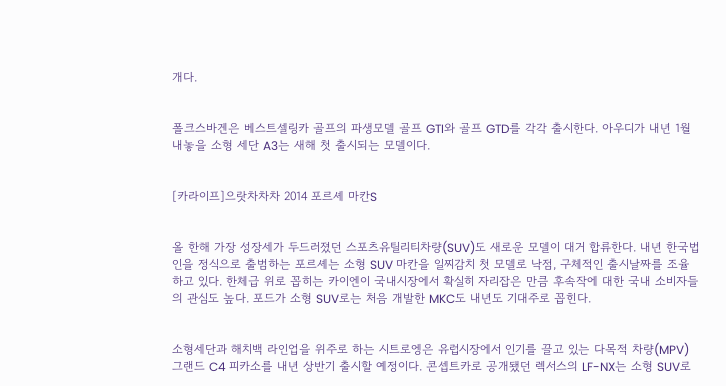개다.


폴크스바겐은 베스트셀링카 골프의 파생모델 골프 GTI와 골프 GTD를 각각 출시한다. 아우디가 내년 1월 내놓을 소형 세단 A3는 새해 첫 출시되는 모델이다.


[카라이프]으랏차차차 2014 포르셰 마칸S


올 한해 가장 성장세가 두드러졌던 스포츠유틸리티차량(SUV)도 새로운 모델이 대거 합류한다. 내년 한국법인을 정식으로 출범하는 포르셰는 소형 SUV 마칸을 일찌감치 첫 모델로 낙점, 구체적인 출시날짜를 조율하고 있다. 한체급 위로 꼽히는 카이엔이 국내시장에서 확실히 자리잡은 만큼 후속작에 대한 국내 소비자들의 관심도 높다. 포드가 소형 SUV로는 처음 개발한 MKC도 내년도 기대주로 꼽힌다.


소형세단과 해치백 라인업을 위주로 하는 시트로엥은 유럽시장에서 인기를 끌고 있는 다목적 차량(MPV) 그랜드 C4 피카소를 내년 상반기 출시할 예정이다. 콘셉트카로 공개됐던 렉서스의 LF-NX는 소형 SUV로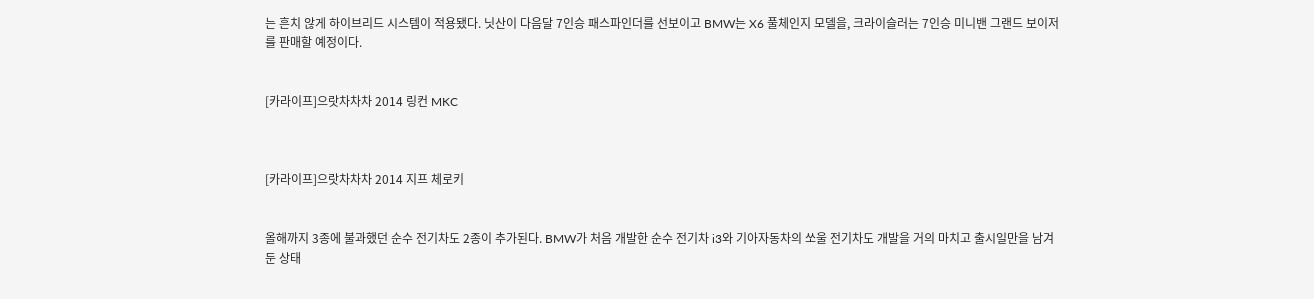는 흔치 않게 하이브리드 시스템이 적용됐다. 닛산이 다음달 7인승 패스파인더를 선보이고 BMW는 X6 풀체인지 모델을, 크라이슬러는 7인승 미니밴 그랜드 보이저를 판매할 예정이다.


[카라이프]으랏차차차 2014 링컨 MKC



[카라이프]으랏차차차 2014 지프 체로키


올해까지 3종에 불과했던 순수 전기차도 2종이 추가된다. BMW가 처음 개발한 순수 전기차 i3와 기아자동차의 쏘울 전기차도 개발을 거의 마치고 출시일만을 남겨둔 상태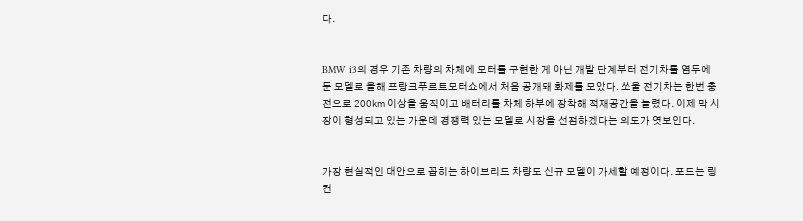다.


BMW i3의 경우 기존 차량의 차체에 모터를 구현한 게 아닌 개발 단계부터 전기차를 염두에 둔 모델로 올해 프랑크푸르트모터쇼에서 처음 공개돼 화제를 모았다. 쏘울 전기차는 한번 충전으로 200㎞ 이상을 움직이고 배터리를 차체 하부에 장착해 적재공간을 늘렸다. 이제 막 시장이 형성되고 있는 가운데 경쟁력 있는 모델로 시장을 선점하겠다는 의도가 엿보인다.


가장 현실적인 대안으로 꼽히는 하이브리드 차량도 신규 모델이 가세할 예정이다. 포드는 링컨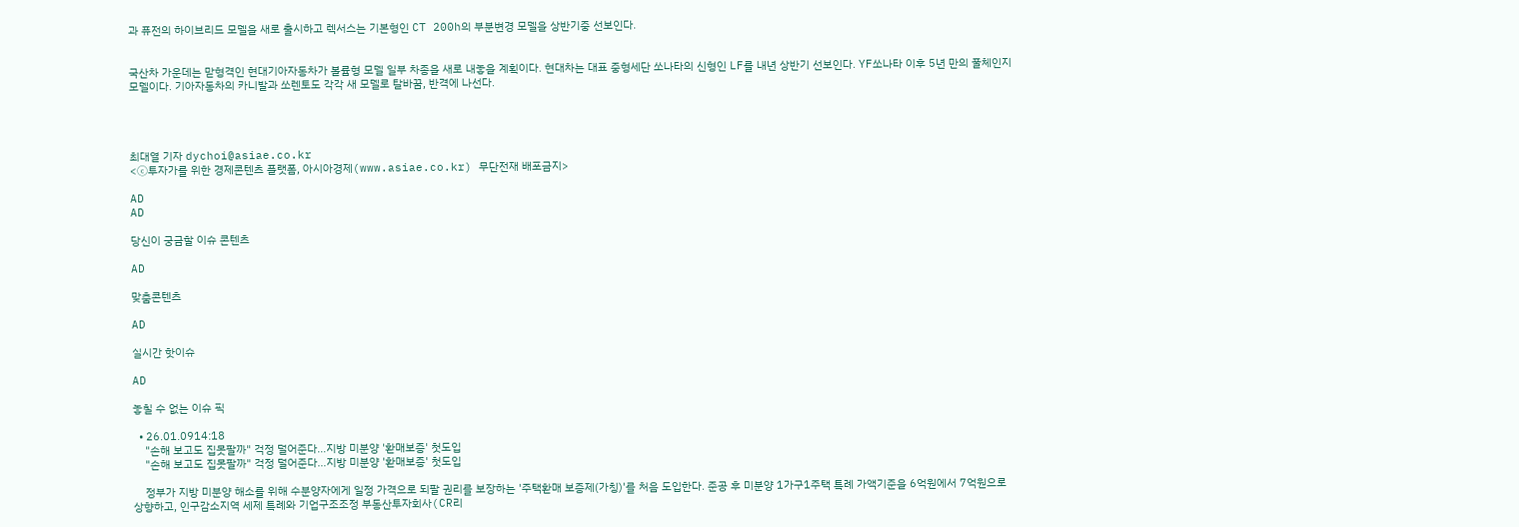과 퓨전의 하이브리드 모델을 새로 출시하고 렉서스는 기본형인 CT 200h의 부분변경 모델을 상반기중 선보인다.


국산차 가운데는 맏형격인 현대기아자동차가 볼륨형 모델 일부 차종을 새로 내놓을 계획이다. 현대차는 대표 중형세단 쏘나타의 신형인 LF를 내년 상반기 선보인다. YF쏘나타 이후 5년 만의 풀체인지 모델이다. 기아자동차의 카니발과 쏘렌토도 각각 새 모델로 탈바꿈, 반격에 나선다.




최대열 기자 dychoi@asiae.co.kr
<ⓒ투자가를 위한 경제콘텐츠 플랫폼, 아시아경제(www.asiae.co.kr) 무단전재 배포금지>

AD
AD

당신이 궁금할 이슈 콘텐츠

AD

맞춤콘텐츠

AD

실시간 핫이슈

AD

놓칠 수 없는 이슈 픽

  • 26.01.0914:18
    "손해 보고도 집못팔까" 걱정 덜어준다…지방 미분양 '환매보증' 첫도입
    "손해 보고도 집못팔까" 걱정 덜어준다…지방 미분양 '환매보증' 첫도입

    정부가 지방 미분양 해소를 위해 수분양자에게 일정 가격으로 되팔 권리를 보장하는 '주택환매 보증제(가칭)'를 처음 도입한다. 준공 후 미분양 1가구1주택 특례 가액기준을 6억원에서 7억원으로 상향하고, 인구감소지역 세제 특례와 기업구조조정 부동산투자회사(CR리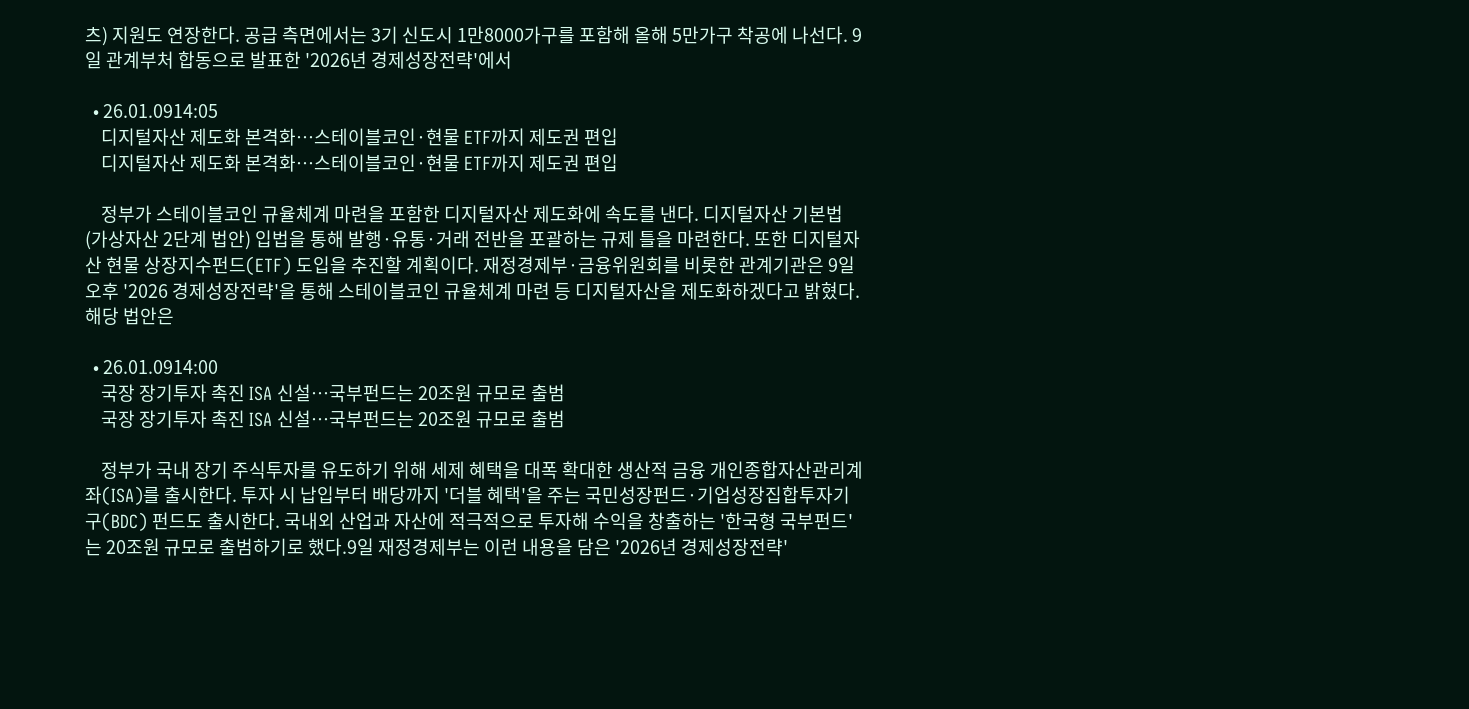츠) 지원도 연장한다. 공급 측면에서는 3기 신도시 1만8000가구를 포함해 올해 5만가구 착공에 나선다. 9일 관계부처 합동으로 발표한 '2026년 경제성장전략'에서

  • 26.01.0914:05
    디지털자산 제도화 본격화…스테이블코인·현물 ETF까지 제도권 편입
    디지털자산 제도화 본격화…스테이블코인·현물 ETF까지 제도권 편입

    정부가 스테이블코인 규율체계 마련을 포함한 디지털자산 제도화에 속도를 낸다. 디지털자산 기본법(가상자산 2단계 법안) 입법을 통해 발행·유통·거래 전반을 포괄하는 규제 틀을 마련한다. 또한 디지털자산 현물 상장지수펀드(ETF) 도입을 추진할 계획이다. 재정경제부·금융위원회를 비롯한 관계기관은 9일 오후 '2026 경제성장전략'을 통해 스테이블코인 규율체계 마련 등 디지털자산을 제도화하겠다고 밝혔다. 해당 법안은

  • 26.01.0914:00
    국장 장기투자 촉진 ISA 신설…국부펀드는 20조원 규모로 출범
    국장 장기투자 촉진 ISA 신설…국부펀드는 20조원 규모로 출범

    정부가 국내 장기 주식투자를 유도하기 위해 세제 혜택을 대폭 확대한 생산적 금융 개인종합자산관리계좌(ISA)를 출시한다. 투자 시 납입부터 배당까지 '더블 혜택'을 주는 국민성장펀드·기업성장집합투자기구(BDC) 펀드도 출시한다. 국내외 산업과 자산에 적극적으로 투자해 수익을 창출하는 '한국형 국부펀드'는 20조원 규모로 출범하기로 했다.9일 재정경제부는 이런 내용을 담은 '2026년 경제성장전략'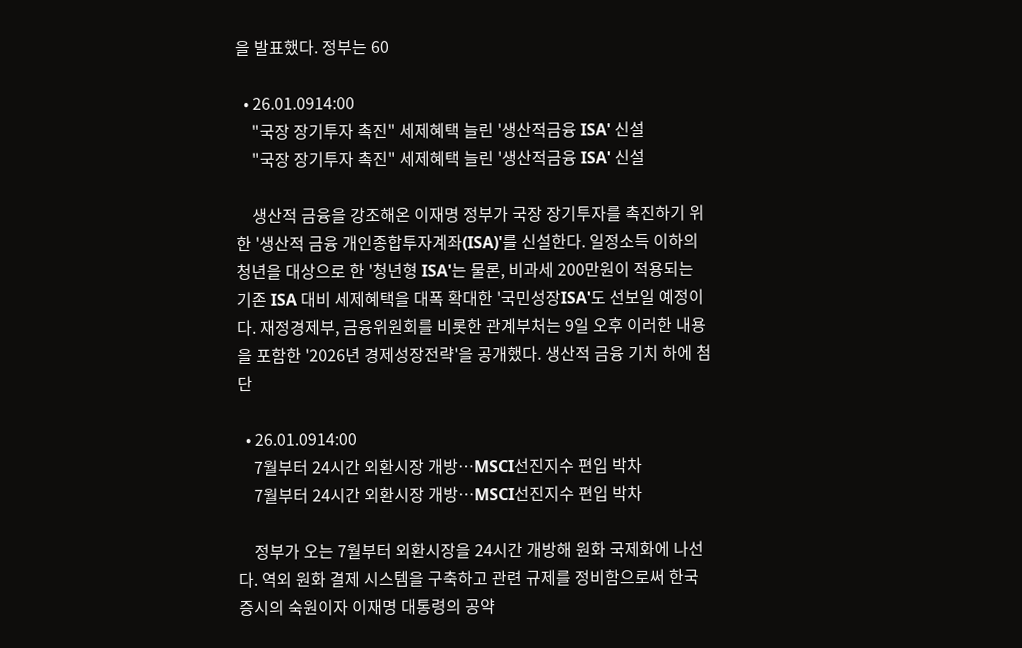을 발표했다. 정부는 60

  • 26.01.0914:00
    "국장 장기투자 촉진" 세제혜택 늘린 '생산적금융 ISA' 신설
    "국장 장기투자 촉진" 세제혜택 늘린 '생산적금융 ISA' 신설

    생산적 금융을 강조해온 이재명 정부가 국장 장기투자를 촉진하기 위한 '생산적 금융 개인종합투자계좌(ISA)'를 신설한다. 일정소득 이하의 청년을 대상으로 한 '청년형 ISA'는 물론, 비과세 200만원이 적용되는 기존 ISA 대비 세제혜택을 대폭 확대한 '국민성장ISA'도 선보일 예정이다. 재정경제부, 금융위원회를 비롯한 관계부처는 9일 오후 이러한 내용을 포함한 '2026년 경제성장전략'을 공개했다. 생산적 금융 기치 하에 첨단

  • 26.01.0914:00
    7월부터 24시간 외환시장 개방…MSCI선진지수 편입 박차
    7월부터 24시간 외환시장 개방…MSCI선진지수 편입 박차

    정부가 오는 7월부터 외환시장을 24시간 개방해 원화 국제화에 나선다. 역외 원화 결제 시스템을 구축하고 관련 규제를 정비함으로써 한국 증시의 숙원이자 이재명 대통령의 공약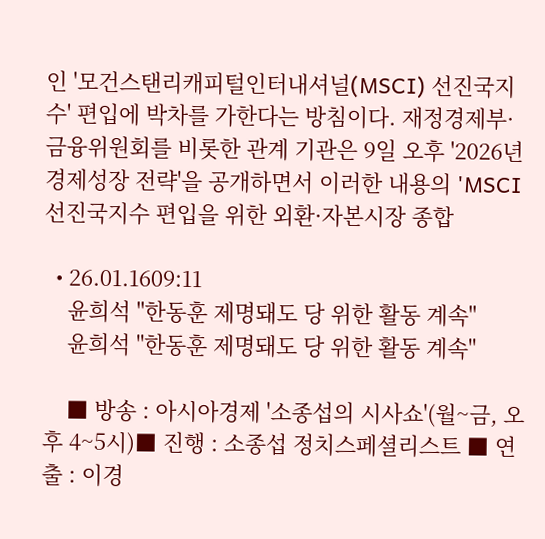인 '모건스탠리캐피털인터내셔널(MSCI) 선진국지수' 편입에 박차를 가한다는 방침이다. 재정경제부·금융위원회를 비롯한 관계 기관은 9일 오후 '2026년 경제성장 전략'을 공개하면서 이러한 내용의 'MSCI 선진국지수 편입을 위한 외환·자본시장 종합

  • 26.01.1609:11
    윤희석 "한동훈 제명돼도 당 위한 활동 계속"
    윤희석 "한동훈 제명돼도 당 위한 활동 계속"

    ■ 방송 : 아시아경제 '소종섭의 시사쇼'(월~금, 오후 4~5시)■ 진행 : 소종섭 정치스페셜리스트 ■ 연출 : 이경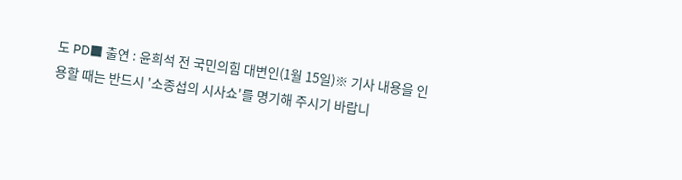도 PD■ 출연 : 윤희석 전 국민의힘 대변인(1월 15일)※ 기사 내용을 인용할 때는 반드시 '소종섭의 시사쇼'를 명기해 주시기 바랍니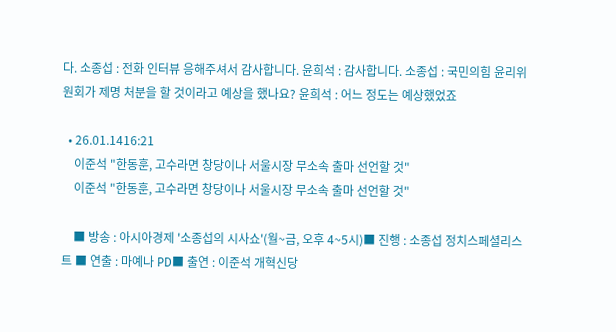다. 소종섭 : 전화 인터뷰 응해주셔서 감사합니다. 윤희석 : 감사합니다. 소종섭 : 국민의힘 윤리위원회가 제명 처분을 할 것이라고 예상을 했나요? 윤희석 : 어느 정도는 예상했었죠

  • 26.01.1416:21
    이준석 "한동훈, 고수라면 창당이나 서울시장 무소속 출마 선언할 것"
    이준석 "한동훈, 고수라면 창당이나 서울시장 무소속 출마 선언할 것"

    ■ 방송 : 아시아경제 '소종섭의 시사쇼'(월~금, 오후 4~5시)■ 진행 : 소종섭 정치스페셜리스트 ■ 연출 : 마예나 PD■ 출연 : 이준석 개혁신당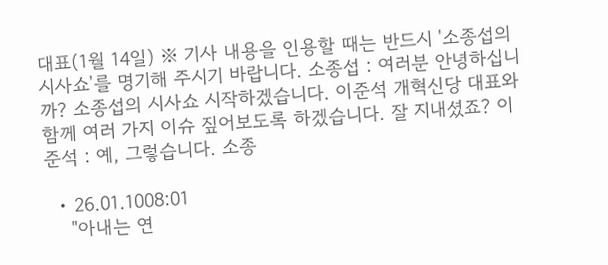대표(1월 14일) ※ 기사 내용을 인용할 때는 반드시 '소종섭의 시사쇼'를 명기해 주시기 바랍니다. 소종섭 : 여러분 안녕하십니까? 소종섭의 시사쇼 시작하겠습니다. 이준석 개혁신당 대표와 함께 여러 가지 이슈 짚어보도록 하겠습니다. 잘 지내셨죠? 이준석 : 예, 그렇습니다. 소종

  • 26.01.1008:01
    "아내는 연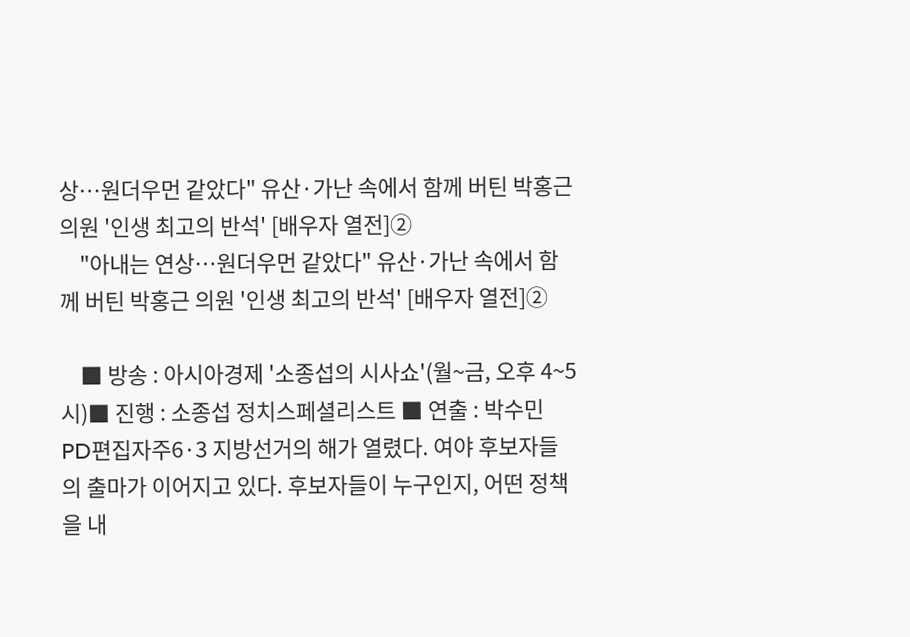상…원더우먼 같았다" 유산·가난 속에서 함께 버틴 박홍근 의원 '인생 최고의 반석' [배우자 열전]②
    "아내는 연상…원더우먼 같았다" 유산·가난 속에서 함께 버틴 박홍근 의원 '인생 최고의 반석' [배우자 열전]②

    ■ 방송 : 아시아경제 '소종섭의 시사쇼'(월~금, 오후 4~5시)■ 진행 : 소종섭 정치스페셜리스트 ■ 연출 : 박수민 PD편집자주6·3 지방선거의 해가 열렸다. 여야 후보자들의 출마가 이어지고 있다. 후보자들이 누구인지, 어떤 정책을 내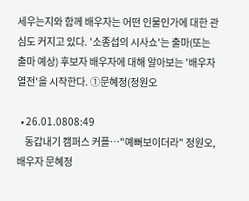세우는지와 함께 배우자는 어떤 인물인가에 대한 관심도 커지고 있다. '소종섭의 시사쇼'는 출마(또는 출마 예상) 후보자 배우자에 대해 알아보는 '배우자 열전'을 시작한다. ①문혜정(정원오

  • 26.01.0808:49
    동갑내기 캠퍼스 커플…"예뻐보이더라" 정원오, 배우자 문혜정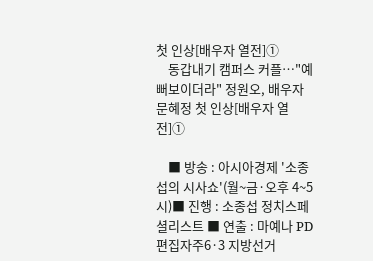첫 인상[배우자 열전]①
    동갑내기 캠퍼스 커플…"예뻐보이더라" 정원오, 배우자 문혜정 첫 인상[배우자 열전]①

    ■ 방송 : 아시아경제 '소종섭의 시사쇼'(월~금·오후 4~5시)■ 진행 : 소종섭 정치스페셜리스트 ■ 연출 : 마예나 PD편집자주6·3 지방선거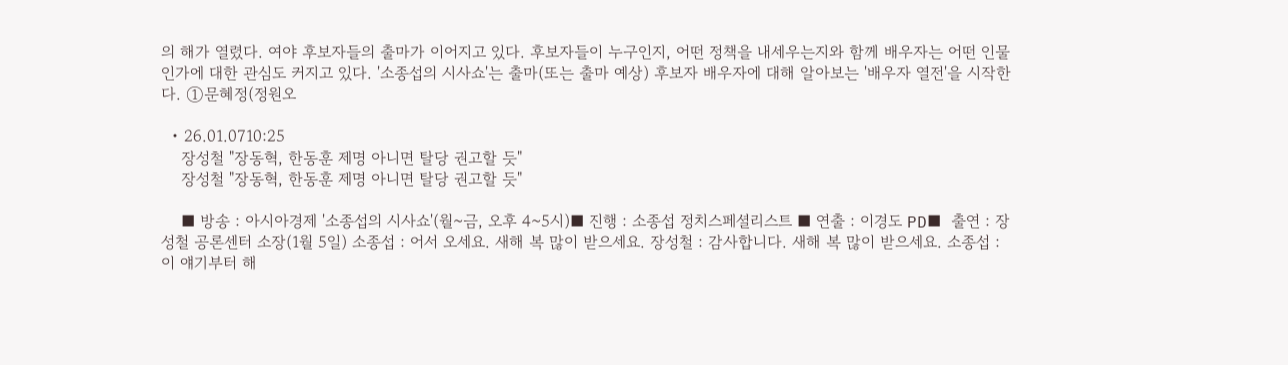의 해가 열렸다. 여야 후보자들의 출마가 이어지고 있다. 후보자들이 누구인지, 어떤 정책을 내세우는지와 함께 배우자는 어떤 인물인가에 대한 관심도 커지고 있다. '소종섭의 시사쇼'는 출마(또는 출마 예상) 후보자 배우자에 대해 알아보는 '배우자 열전'을 시작한다. ①문혜정(정원오

  • 26.01.0710:25
    장성철 "장동혁, 한동훈 제명 아니면 탈당 권고할 듯"
    장성철 "장동혁, 한동훈 제명 아니면 탈당 권고할 듯"

    ■ 방송 : 아시아경제 '소종섭의 시사쇼'(월~금, 오후 4~5시)■ 진행 : 소종섭 정치스페셜리스트 ■ 연출 : 이경도 PD■ 출연 : 장성철 공론센터 소장(1월 5일) 소종섭 : 어서 오세요. 새해 복 많이 받으세요. 장성철 : 감사합니다. 새해 복 많이 받으세요. 소종섭 : 이 얘기부터 해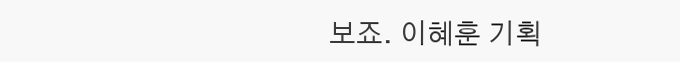보죠. 이혜훈 기획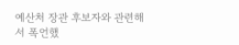예산처 장관 후보자와 관련해서 폭언했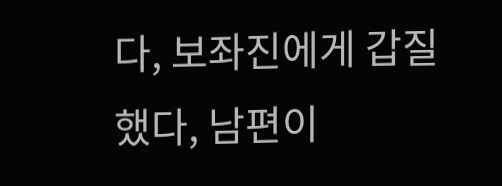다, 보좌진에게 갑질했다, 남편이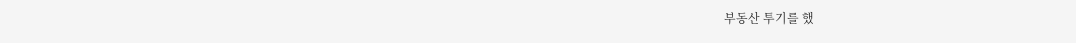부동산 투기를 했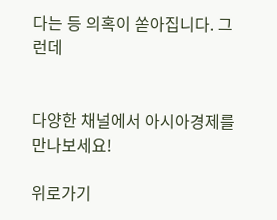다는 등 의혹이 쏟아집니다. 그런데


다양한 채널에서 아시아경제를 만나보세요!

위로가기